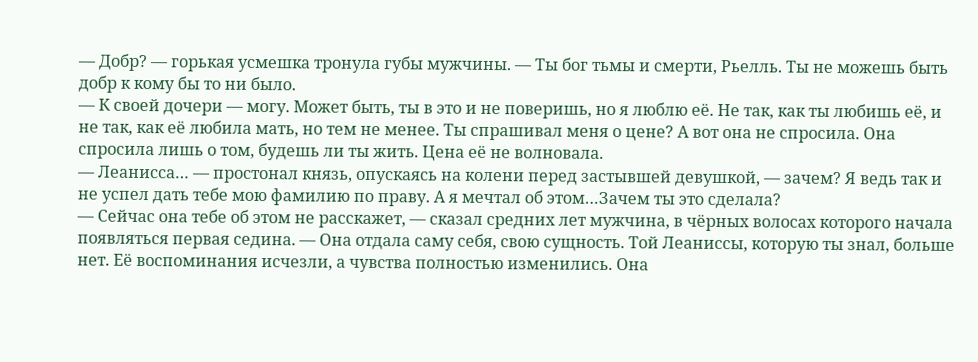— Добр? — горькая усмешка тронула губы мужчины. — Ты бог тьмы и смерти, Рьелль. Ты не можешь быть добр к кому бы то ни было.
— К своей дочери — могу. Может быть, ты в это и не поверишь, но я люблю её. Не так, как ты любишь её, и не так, как её любила мать, но тем не менее. Ты спрашивал меня о цене? А вот она не спросила. Она спросила лишь о том, будешь ли ты жить. Цена её не волновала.
— Леанисса… — простонал князь, опускаясь на колени перед застывшей девушкой, — зачем? Я ведь так и не успел дать тебе мою фамилию по праву. А я мечтал об этом…Зачем ты это сделала?
— Сейчас она тебе об этом не расскажет, — сказал средних лет мужчина, в чёрных волосах которого начала появляться первая седина. — Она отдала саму себя, свою сущность. Той Леаниссы, которую ты знал, больше нет. Её воспоминания исчезли, а чувства полностью изменились. Она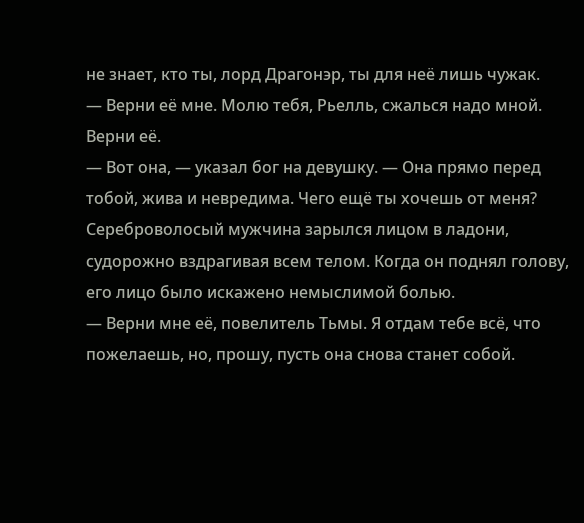не знает, кто ты, лорд Драгонэр, ты для неё лишь чужак.
— Верни её мне. Молю тебя, Рьелль, сжалься надо мной. Верни её.
— Вот она, — указал бог на девушку. — Она прямо перед тобой, жива и невредима. Чего ещё ты хочешь от меня?
Сереброволосый мужчина зарылся лицом в ладони, судорожно вздрагивая всем телом. Когда он поднял голову, его лицо было искажено немыслимой болью.
— Верни мне её, повелитель Тьмы. Я отдам тебе всё, что пожелаешь, но, прошу, пусть она снова станет собой.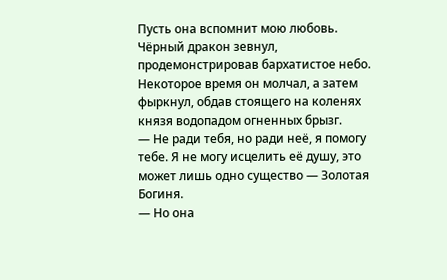Пусть она вспомнит мою любовь.
Чёрный дракон зевнул, продемонстрировав бархатистое небо. Некоторое время он молчал, а затем фыркнул, обдав стоящего на коленях князя водопадом огненных брызг.
— Не ради тебя, но ради неё, я помогу тебе. Я не могу исцелить её душу, это может лишь одно существо — Золотая Богиня.
— Но она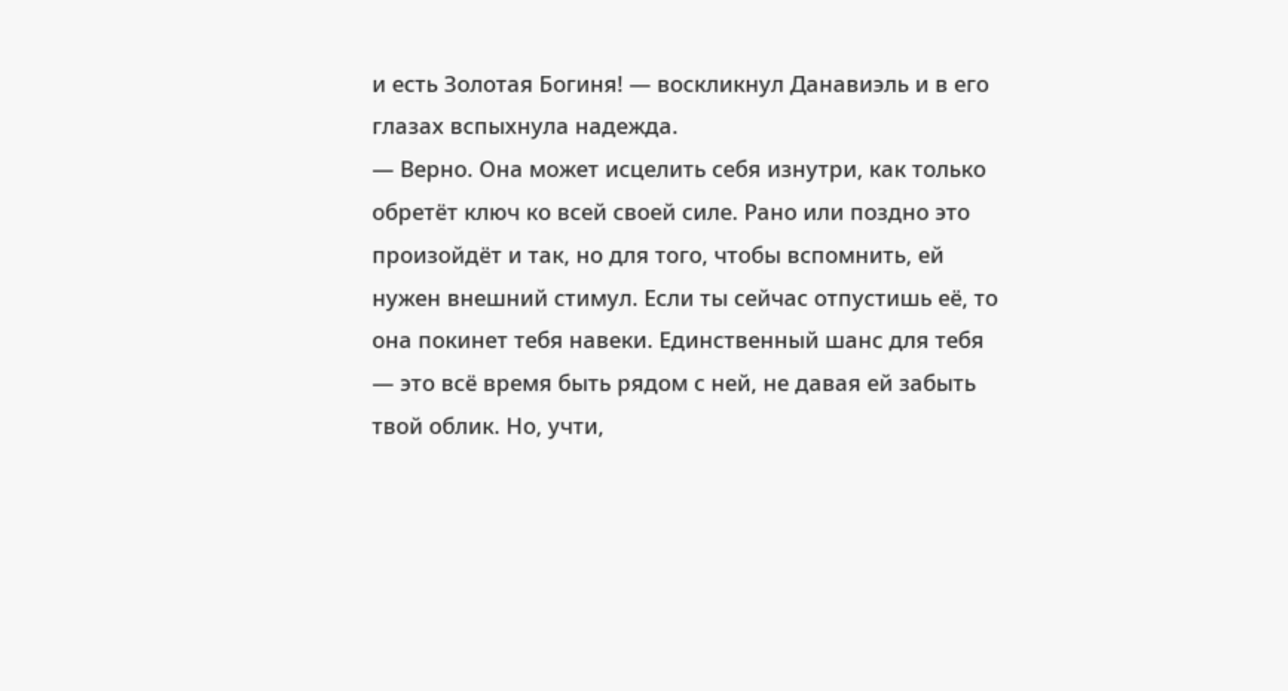и есть Золотая Богиня! — воскликнул Данавиэль и в его глазах вспыхнула надежда.
— Верно. Она может исцелить себя изнутри, как только обретёт ключ ко всей своей силе. Рано или поздно это произойдёт и так, но для того, чтобы вспомнить, ей нужен внешний стимул. Если ты сейчас отпустишь её, то она покинет тебя навеки. Единственный шанс для тебя — это всё время быть рядом с ней, не давая ей забыть твой облик. Но, учти,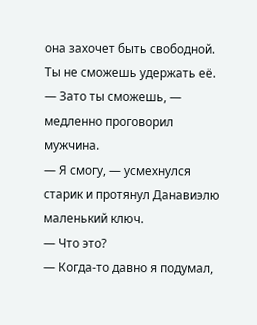она захочет быть свободной. Ты не сможешь удержать её.
— Зато ты сможешь, — медленно проговорил мужчина.
— Я смогу, — усмехнулся старик и протянул Данавиэлю маленький ключ.
— Что это?
— Когда-то давно я подумал,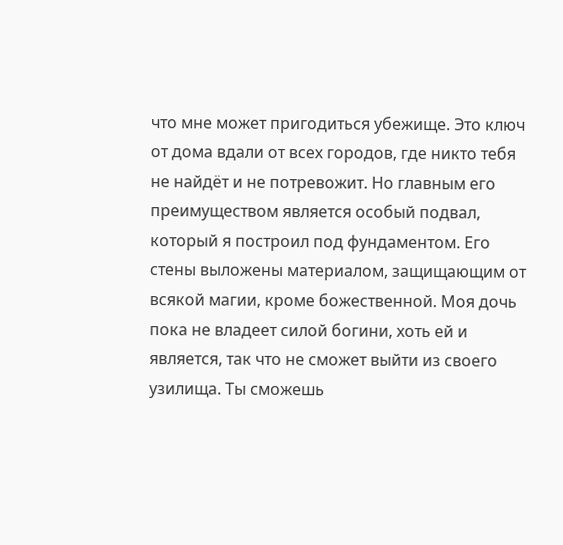что мне может пригодиться убежище. Это ключ от дома вдали от всех городов, где никто тебя не найдёт и не потревожит. Но главным его преимуществом является особый подвал, который я построил под фундаментом. Его стены выложены материалом, защищающим от всякой магии, кроме божественной. Моя дочь пока не владеет силой богини, хоть ей и является, так что не сможет выйти из своего узилища. Ты сможешь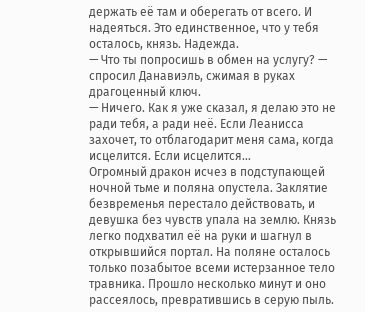держать её там и оберегать от всего. И надеяться. Это единственное, что у тебя осталось, князь. Надежда.
— Что ты попросишь в обмен на услугу? — спросил Данавиэль, сжимая в руках драгоценный ключ.
— Ничего. Как я уже сказал, я делаю это не ради тебя, а ради неё. Если Леанисса захочет, то отблагодарит меня сама, когда исцелится. Если исцелится…
Огромный дракон исчез в подступающей ночной тьме и поляна опустела. Заклятие безвременья перестало действовать, и девушка без чувств упала на землю. Князь легко подхватил её на руки и шагнул в открывшийся портал. На поляне осталось только позабытое всеми истерзанное тело травника. Прошло несколько минут и оно рассеялось, превратившись в серую пыль.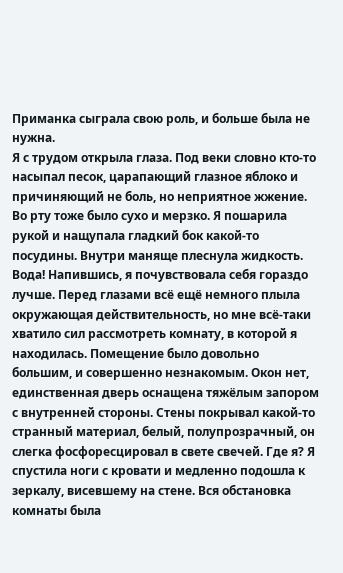Приманка сыграла свою роль, и больше была не нужна.
Я с трудом открыла глаза. Под веки словно кто-то насыпал песок, царапающий глазное яблоко и причиняющий не боль, но неприятное жжение. Во рту тоже было сухо и мерзко. Я пошарила рукой и нащупала гладкий бок какой-то посудины. Внутри маняще плеснула жидкость. Вода! Напившись, я почувствовала себя гораздо лучше. Перед глазами всё ещё немного плыла окружающая действительность, но мне всё-таки хватило сил рассмотреть комнату, в которой я находилась. Помещение было довольно большим, и совершенно незнакомым. Окон нет, единственная дверь оснащена тяжёлым запором с внутренней стороны. Стены покрывал какой-то странный материал, белый, полупрозрачный, он слегка фосфоресцировал в свете свечей. Где я? Я спустила ноги с кровати и медленно подошла к зеркалу, висевшему на стене. Вся обстановка комнаты была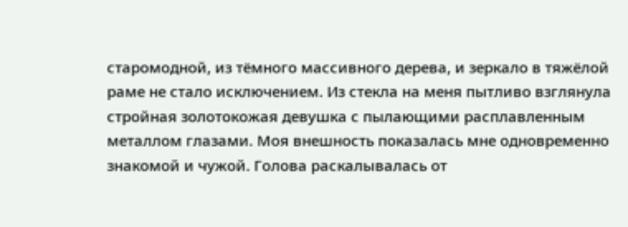старомодной, из тёмного массивного дерева, и зеркало в тяжёлой раме не стало исключением. Из стекла на меня пытливо взглянула стройная золотокожая девушка с пылающими расплавленным металлом глазами. Моя внешность показалась мне одновременно знакомой и чужой. Голова раскалывалась от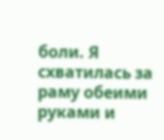боли. Я схватилась за раму обеими руками и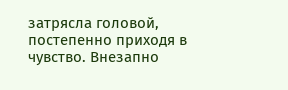затрясла головой, постепенно приходя в чувство. Внезапно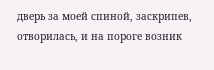дверь за моей спиной, заскрипев, отворилась, и на пороге возник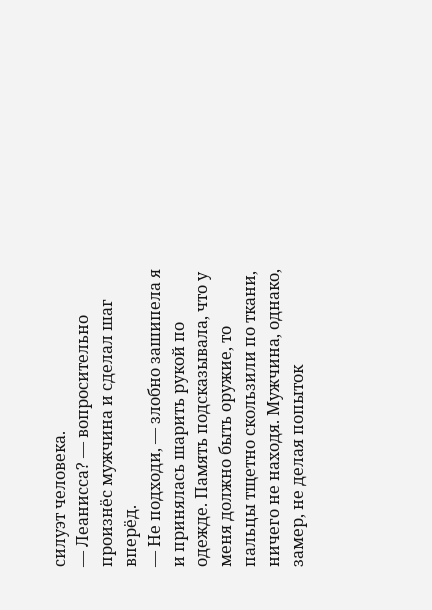силуэт человека.
— Леанисса? — вопросительно произнёс мужчина и сделал шаг вперёд.
— Не подходи, — злобно зашипела я и принялась шарить рукой по одежде. Память подсказывала, что у меня должно быть оружие, то пальцы тщетно скользили по ткани, ничего не находя. Мужчина, однако, замер, не делая попыток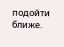подойти ближе.